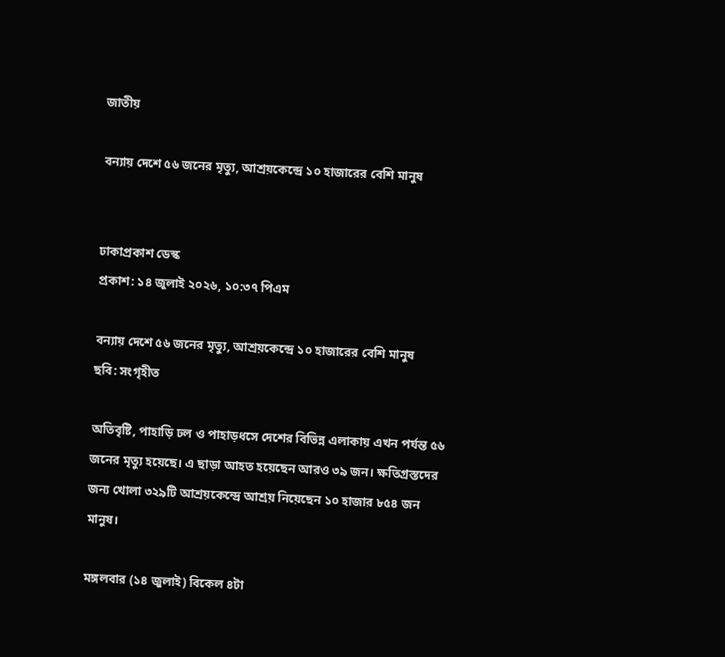জাতীয়

বন্যায় দেশে ৫৬ জনের মৃত্যু, আশ্রয়কেন্দ্রে ১০ হাজারের বেশি মানুষ


ঢাকাপ্রকাশ ডেস্ক
প্রকাশ: ১৪ জুলাই ২০২৬, ১০:৩৭ পিএম

বন্যায় দেশে ৫৬ জনের মৃত্যু, আশ্রয়কেন্দ্রে ১০ হাজারের বেশি মানুষ
ছবি: সংগৃহীত

অতিবৃষ্টি, পাহাড়ি ঢল ও পাহাড়ধসে দেশের বিভিন্ন এলাকায় এখন পর্যন্ত ৫৬ জনের মৃত্যু হয়েছে। এ ছাড়া আহত হয়েছেন আরও ৩৯ জন। ক্ষতিগ্রস্তদের জন্য খোলা ৩২৯টি আশ্রয়কেন্দ্রে আশ্রয় নিয়েছেন ১০ হাজার ৮৫৪ জন মানুষ।

মঙ্গলবার (১৪ জুলাই) বিকেল ৪টা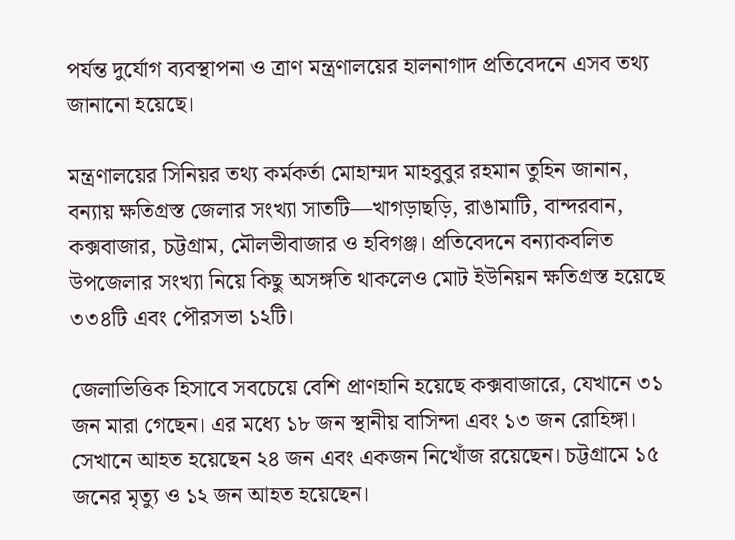পর্যন্ত দুর্যোগ ব্যবস্থাপনা ও ত্রাণ মন্ত্রণালয়ের হালনাগাদ প্রতিবেদনে এসব তথ্য জানানো হয়েছে।

মন্ত্রণালয়ের সিনিয়র তথ্য কর্মকর্তা মোহাম্মদ মাহবুবুর রহমান তুহিন জানান, বন্যায় ক্ষতিগ্রস্ত জেলার সংখ্যা সাতটি—খাগড়াছড়ি, রাঙামাটি, বান্দরবান, কক্সবাজার, চট্টগ্রাম, মৌলভীবাজার ও হবিগঞ্জ। প্রতিবেদনে বন্যাকবলিত উপজেলার সংখ্যা নিয়ে কিছু অসঙ্গতি থাকলেও মোট ইউনিয়ন ক্ষতিগ্রস্ত হয়েছে ৩৩৪টি এবং পৌরসভা ১২টি।

জেলাভিত্তিক হিসাবে সবচেয়ে বেশি প্রাণহানি হয়েছে কক্সবাজারে, যেখানে ৩১ জন মারা গেছেন। এর মধ্যে ১৮ জন স্থানীয় বাসিন্দা এবং ১৩ জন রোহিঙ্গা। সেখানে আহত হয়েছেন ২৪ জন এবং একজন নিখোঁজ রয়েছেন। চট্টগ্রামে ১৫ জনের মৃত্যু ও ১২ জন আহত হয়েছেন।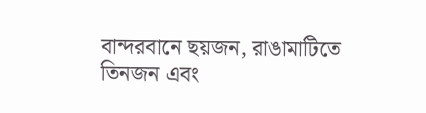বান্দরবানে ছয়জন, রাঙামাটিতে তিনজন এবং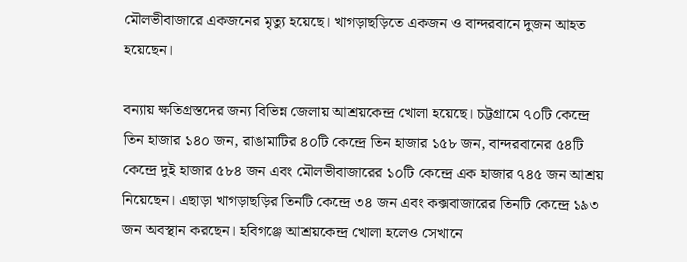মৌলভীবাজারে একজনের মৃত্যু হয়েছে। খাগড়াছড়িতে একজন ও বান্দরবানে দুজন আহত হয়েছেন।

বন্যায় ক্ষতিগ্রস্তদের জন্য বিভিন্ন জেলায় আশ্রয়কেন্দ্র খোলা হয়েছে। চট্টগ্রামে ৭০টি কেন্দ্রে তিন হাজার ১৪০ জন, রাঙামাটির ৪০টি কেন্দ্রে তিন হাজার ১৫৮ জন, বান্দরবানের ৫৪টি কেন্দ্রে দুই হাজার ৫৮৪ জন এবং মৌলভীবাজারের ১০টি কেন্দ্রে এক হাজার ৭৪৫ জন আশ্রয় নিয়েছেন। এছাড়া খাগড়াছড়ির তিনটি কেন্দ্রে ৩৪ জন এবং কক্সবাজারের তিনটি কেন্দ্রে ১৯৩ জন অবস্থান করছেন। হবিগঞ্জে আশ্রয়কেন্দ্র খোলা হলেও সেখানে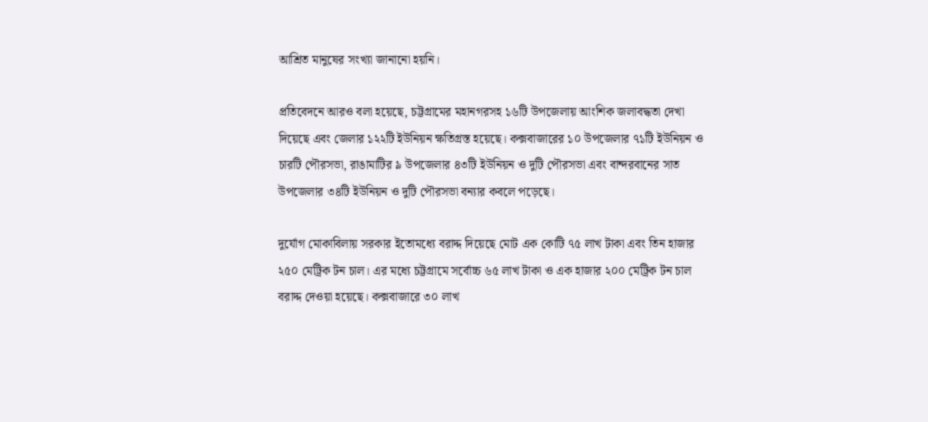আশ্রিত মানুষের সংখ্যা জানানো হয়নি।

প্রতিবেদনে আরও বলা হয়েছে, চট্টগ্রামের মহানগরসহ ১৬টি উপজেলায় আংশিক জলাবদ্ধতা দেখা দিয়েছে এবং জেলার ১২২টি ইউনিয়ন ক্ষতিগ্রস্ত হয়েছে। কক্সবাজারের ১০ উপজেলার ৭১টি ইউনিয়ন ও চারটি পৌরসভা, রাঙামাটির ৯ উপজেলার ৪৩টি ইউনিয়ন ও দুটি পৌরসভা এবং বান্দরবানের সাত উপজেলার ৩৪টি ইউনিয়ন ও দুটি পৌরসভা বন্যার কবলে পড়েছে।

দুর্যোগ মোকাবিলায় সরকার ইতোমধ্যে বরাদ্দ দিয়েছে মোট এক কোটি ৭৫ লাখ টাকা এবং তিন হাজার ২৫০ মেট্রিক টন চাল। এর মধ্যে চট্টগ্রামে সর্বোচ্চ ৬৫ লাখ টাকা ও এক হাজার ২০০ মেট্রিক টন চাল বরাদ্দ দেওয়া হয়েছে। কক্সবাজারে ৩০ লাখ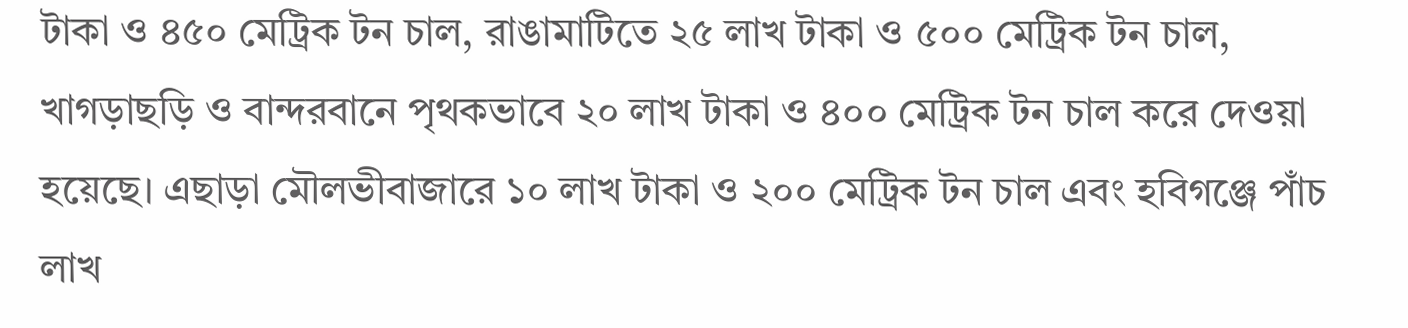টাকা ও ৪৫০ মেট্রিক টন চাল, রাঙামাটিতে ২৫ লাখ টাকা ও ৫০০ মেট্রিক টন চাল, খাগড়াছড়ি ও বান্দরবানে পৃথকভাবে ২০ লাখ টাকা ও ৪০০ মেট্রিক টন চাল করে দেওয়া হয়েছে। এছাড়া মৌলভীবাজারে ১০ লাখ টাকা ও ২০০ মেট্রিক টন চাল এবং হবিগঞ্জে পাঁচ লাখ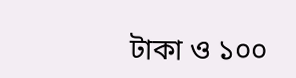টাকা ও ১০০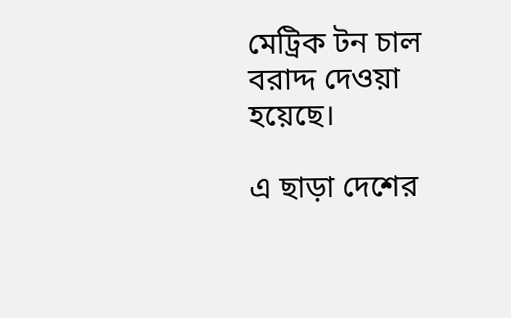মেট্রিক টন চাল বরাদ্দ দেওয়া হয়েছে।

এ ছাড়া দেশের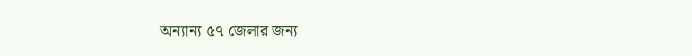অন্যান্য ৫৭ জেলার জন্য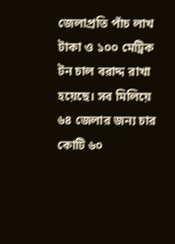জেলাপ্রতি পাঁচ লাখ টাকা ও ১০০ মেট্রিক টন চাল বরাদ্দ রাখা হয়েছে। সব মিলিয়ে ৬৪ জেলার জন্য চার কোটি ৬০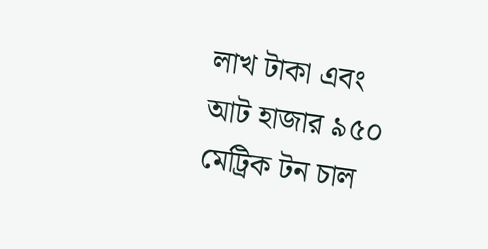লাখ টাকা এবং আট হাজার ৯৫০ মেট্রিক টন চাল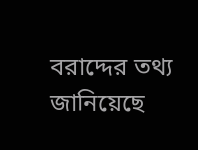বরাদ্দের তথ্য জানিয়েছে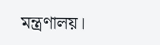মন্ত্রণালয়।